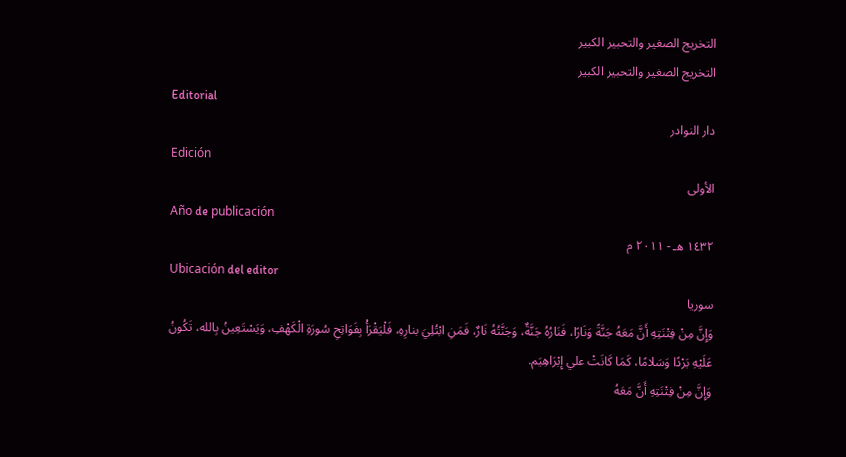التخريج الصغير والتحبير الكبير
التخريج الصغير والتحبير الكبير
Editorial
دار النوادر
Edición
الأولى
Año de publicación
١٤٣٢ هـ - ٢٠١١ م
Ubicación del editor
سوريا
وَإِنَّ مِنْ فِتْنَتِهِ أَنَّ مَعَهُ جَنَّةً وَنَارًا، فَنَارُهُ جَنَّةٌ، وَجَنَّتُهُ نَارٌ، فَمَنِ ابْتُلِيَ بنارِهِ، فَلْيَقْرَأْ بِفَوَاتِحِ سُورَةِ الْكَهْفِ، وَيَسْتَعِينُ بِالله، تَكُونُ عَلَيْهِ بَرْدًا وَسَلامًا، كَمَا كَانَتْ علي إِبْرَاهِيَم.
وَإِنَّ مِنْ فِتْنَتِهِ أَنَّ مَعَهُ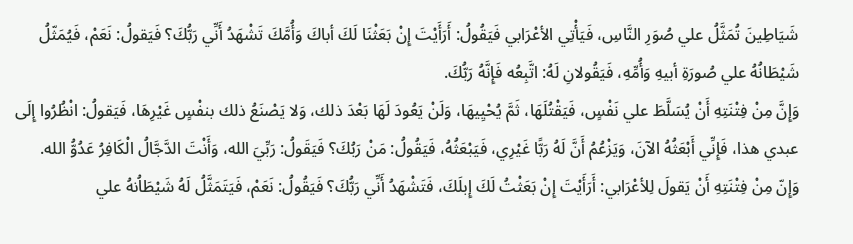شَيَاطِينَ تُمَثَّلُ علي صُوَرِ النَّاسِ، فَيَأْتِي الأعْرَابي فَيَقُولُ: أَرَأَيْتَ إِنْ بَعَثْنَا لَكَ أباكَ وَأُمَّكَ تَشْهَدُ أَنِّي رَبُّكَ؟ فَيَقولُ: نَعَمْ، فَيُمَثّلُ شَيْطَانُهُ علي صُورَةِ أبيهِ وَأُمِّهِ، فَيَقُولانِ لَهُ: اتَّبِعُه فَإِنَّهُ رَبُّكَ.
وَإِنَّ مِنْ فِتْنَتِهِ أَنْ يُسَلَّطَ علي نَفْسٍ، فَيَقْتُلَهَا، ثَمَّ يُحْيِيهَا، وَلَنْ يَعُودَ لَهَا بَعْدَ ذلك، وَلا يَصْنَعُ ذلك بنفْسٍ غَيْرِهَا، فَيَقولُ: انْظُرُوا إِلَى عبدي هذا، فَإِنِّي أَبْعَثُهُ الآنَ، وَيَزْعُمُ أَنَّ لَهُ رَبًّا غَيْرِي، فَيَبْعَثُهُ، فَيَقُولُ: مَنْ رَبُكَ؟ فَيَقَولُ: رَبِّيَ الله، وَأَنْتَ الدَّجَّالُ الْكَافِرُ عَدُوُّ الله.
وَإِنّ مِنْ فِتْنَتِهِ أَنْ يَقولَ لِلأعْرَابي: أَرَأَيْتَ إِنْ بَعَثْتُ لَكَ إِبلَكَ، فَتَشْهَدُ أَنِّي رَبُّكَ؟ فَيَقُولُ: نَعَمْ، فَيَتَمَثَّلُ لَهُ شَيْطَاُنهُ علي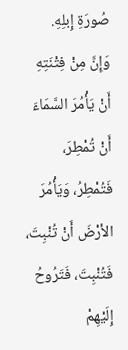صُورَةِ إِبلِهِ.
وَإِنَّ مِنْ فِتْنَتِهِ أَنْ يَأْمُرَ السَّمَاءَ أَنْ تُمْطِرَ، فَتُمْطِرُ، وَيَأْمُرَ الأرْضَ أَنْ تُنْبِتَ، فَتُنْبِتَ، فَتَرُوحُ إِلَيْهِمْ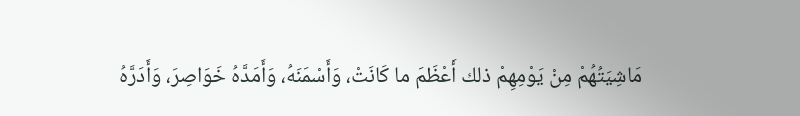مَاشِيَتُهُمْ مِنْ يَوْمِهِمْ ذلك أَعْظَمَ ما كَانَتْ، وَأَسْمَنَهُ، وَأَمَدَّهُ خَوَاصِرَ، وَأَدَرَّهُ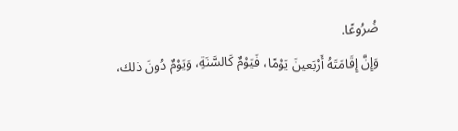ضُرُوعًا.
وَإِنَّ إِقَامَتَهُ أَرْبَعينَ يَوْمًا، فَيَوْمٌ كَالسَّنَةِ، وَيَوْمٌ دُونَ ذلك،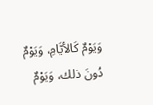وَيَوْمٌ كَالأيَّامِ، وَيَوْمٌ دُونَ ذلك، وَيَوْمٌ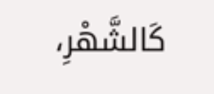كَالشَّهْرِ،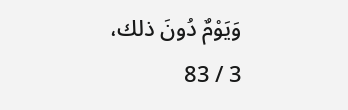وَيَوْمٌ دُونَ ذلك،
3 / 83